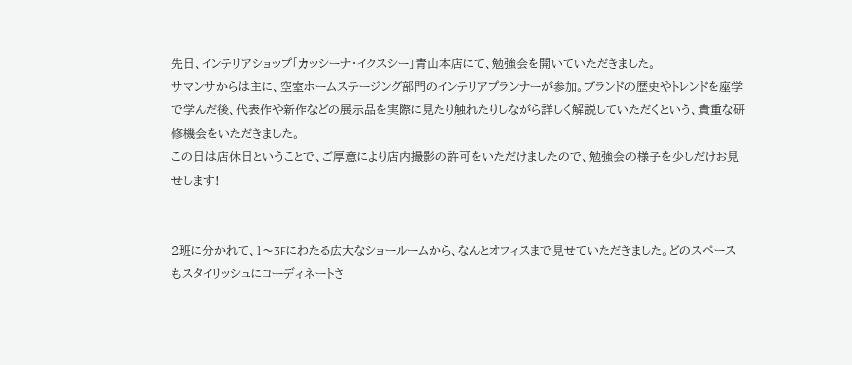先日、インテリアショップ「カッシーナ・イクスシー」青山本店にて、勉強会を開いていただきました。
サマンサからは主に、空室ホームステージング部門のインテリアプランナーが参加。ブランドの歴史やトレンドを座学で学んだ後、代表作や新作などの展示品を実際に見たり触れたりしながら詳しく解説していただくという、貴重な研修機会をいただきました。
この日は店休日ということで、ご厚意により店内撮影の許可をいただけましたので、勉強会の様子を少しだけお見せします!


2班に分かれて、1〜3Fにわたる広大なショールームから、なんとオフィスまで見せていただきました。どのスペースもスタイリッシュにコーディネートさ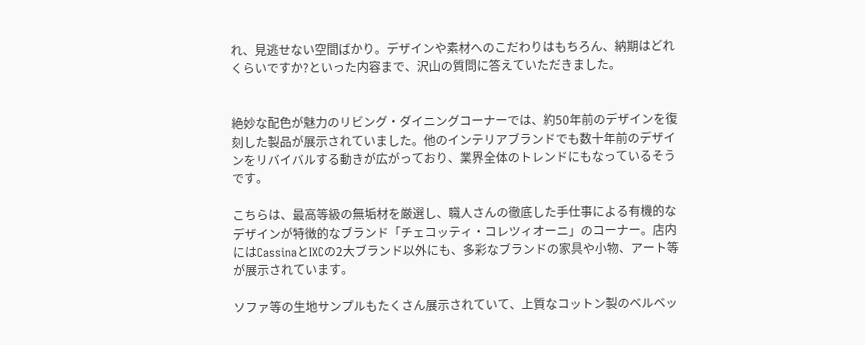れ、見逃せない空間ばかり。デザインや素材へのこだわりはもちろん、納期はどれくらいですか?といった内容まで、沢山の質問に答えていただきました。


絶妙な配色が魅力のリビング・ダイニングコーナーでは、約50年前のデザインを復刻した製品が展示されていました。他のインテリアブランドでも数十年前のデザインをリバイバルする動きが広がっており、業界全体のトレンドにもなっているそうです。

こちらは、最高等級の無垢材を厳選し、職人さんの徹底した手仕事による有機的なデザインが特徴的なブランド「チェコッティ・コレツィオーニ」のコーナー。店内にはCassinaとIXCの2大ブランド以外にも、多彩なブランドの家具や小物、アート等が展示されています。

ソファ等の生地サンプルもたくさん展示されていて、上質なコットン製のベルベッ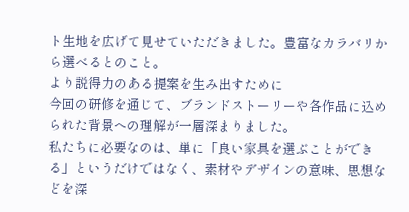ト生地を広げて見せていただきました。豊富なカラバリから選べるとのこと。
より説得力のある提案を生み出すために
今回の研修を通じて、ブランドストーリーや各作品に込められた背景への理解が一層深まりました。
私たちに必要なのは、単に「良い家具を選ぶことができる」というだけではなく、素材やデザインの意味、思想などを深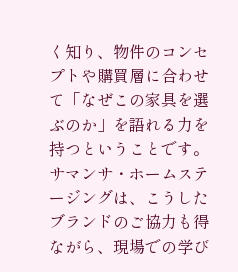く知り、物件のコンセプトや購買層に合わせて「なぜこの家具を選ぶのか」を語れる力を持つということです。
サマンサ・ホームステージングは、こうしたブランドのご協力も得ながら、現場での学び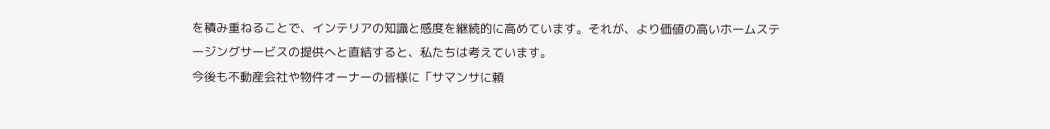を積み重ねることで、インテリアの知識と感度を継続的に高めています。それが、より価値の高いホームステージングサービスの提供へと直結すると、私たちは考えています。
今後も不動産会社や物件オーナーの皆様に「サマンサに頼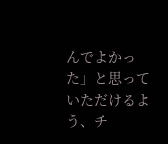んでよかった」と思っていただけるよう、チ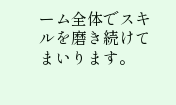ーム全体でスキルを磨き続けてまいります。